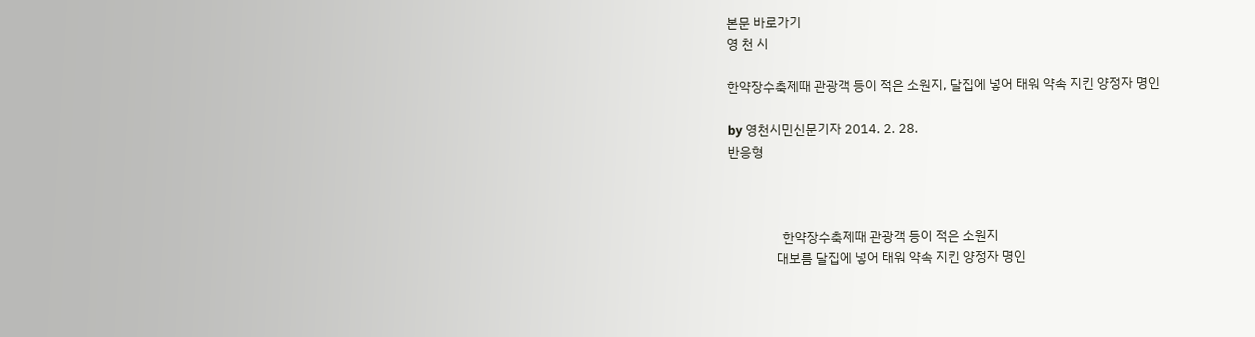본문 바로가기
영 천 시

한약장수축제때 관광객 등이 적은 소원지, 달집에 넣어 태워 약속 지킨 양정자 명인

by 영천시민신문기자 2014. 2. 28.
반응형



                  한약장수축제때 관광객 등이 적은 소원지
                대보름 달집에 넣어 태워 약속 지킨 양정자 명인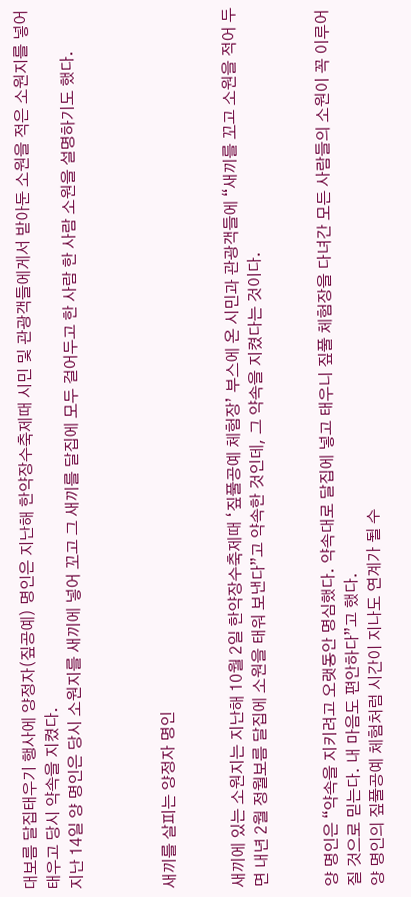대보름 달집태우기 행사에 양정자(짚공예) 명인은 지난해 한약장수축제때 시민 및 관광객들에게서 받아둔 소원을 적은 소원지를 넣어 태우고 당시 약속을 지켰다.
지난 14일 양 명인은 당시 소원지를 새끼에 넣어 꼬고 그 새끼를 달집에 모두 걸어두고 한 사람 한 사람 소원을 설명하기도 했다.



새끼를 살피는 양정자 명인


새끼에 있는 소원지는 지난해 10월 2일 한약장수축제때 ‘짚풀공예 체험장’ 부스에 온 시민과 관광객들에 “새끼를 꼬고 소원을 적어 두면 내년 2월 정월보름 달집에 소원을 태워 보낸다”고 약속한 것인데, 그 약속을 지켰다는 것이다.


양 명인은 “약속을 지키려고 오랫동안 명심했다. 약속대로 달집에 넣고 태우니 짚풀 체험장을 다녀간 모든 사람들의 소원이 꼭 이루어질 것으로 믿는다. 내 마음도 편안하다”고 했다.
양 명인의 짚풀공예 체험처럼 시간이 지나도 연계가 될 수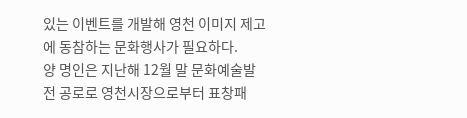있는 이벤트를 개발해 영천 이미지 제고에 동참하는 문화행사가 필요하다.
양 명인은 지난해 12월 말 문화예술발전 공로로 영천시장으로부터 표창패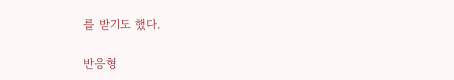를 받기도 했다.

반응형